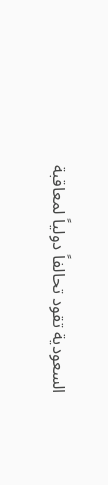السعودية تقود تحالفاً دولياً لمعاقبة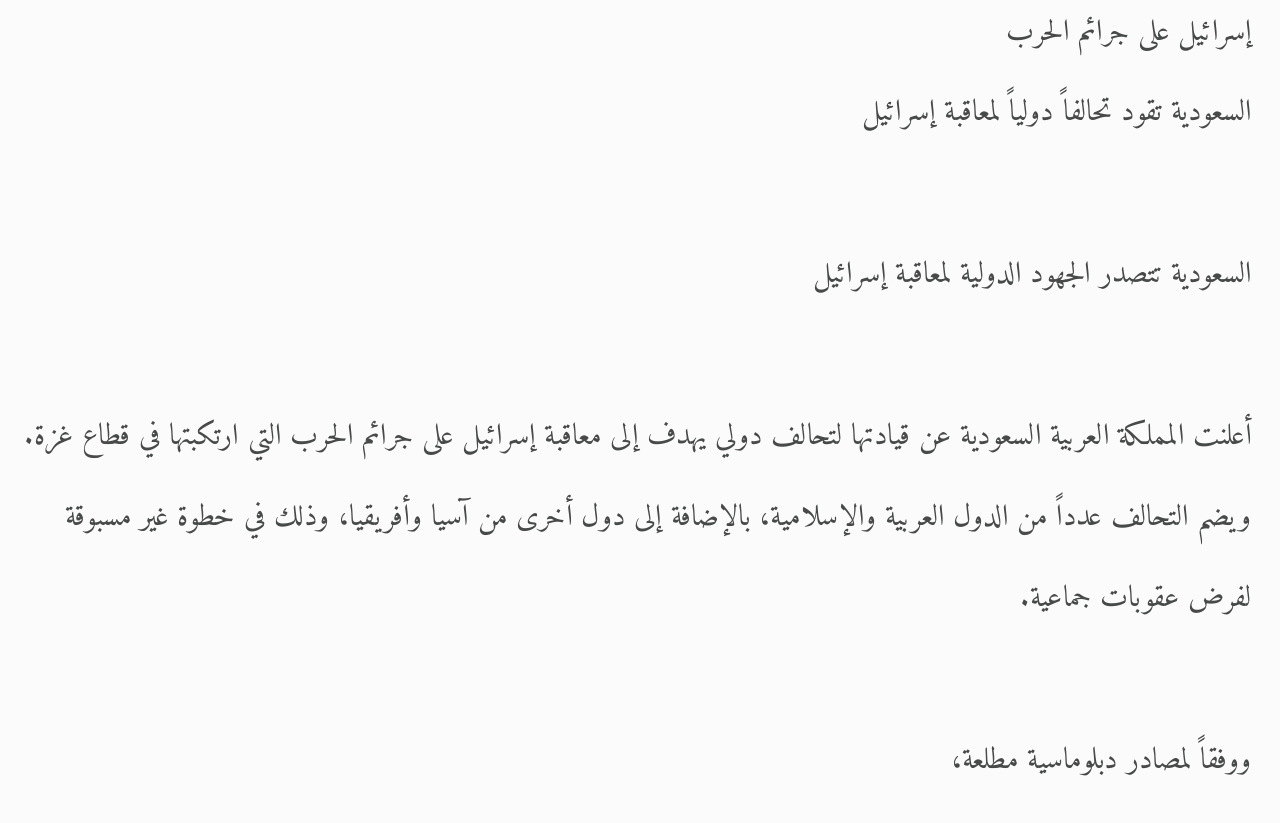إسرائيل على جرائم الحرب
السعودية تقود تحالفاً دولياً لمعاقبة إسرائيل

السعودية تتصدر الجهود الدولية لمعاقبة إسرائيل

أعلنت المملكة العربية السعودية عن قيادتها لتحالف دولي يهدف إلى معاقبة إسرائيل على جرائم الحرب التي ارتكبتها في قطاع غزة. ويضم التحالف عدداً من الدول العربية والإسلامية، بالإضافة إلى دول أخرى من آسيا وأفريقيا، وذلك في خطوة غير مسبوقة لفرض عقوبات جماعية.

ووفقاً لمصادر دبلوماسية مطلعة،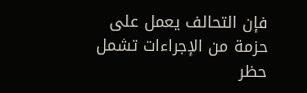فإن التحالف يعمل على حزمة من الإجراءات تشمل حظر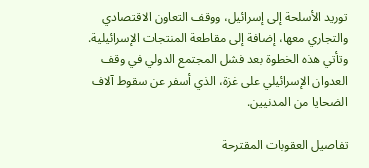توريد الأسلحة إلى إسرائيل، ووقف التعاون الاقتصادي والتجاري معها، إضافة إلى مقاطعة المنتجات الإسرائيلية. وتأتي هذه الخطوة بعد فشل المجتمع الدولي في وقف العدوان الإسرائيلي على غزة، الذي أسفر عن سقوط آلاف الضحايا من المدنيين.

تفاصيل العقوبات المقترحة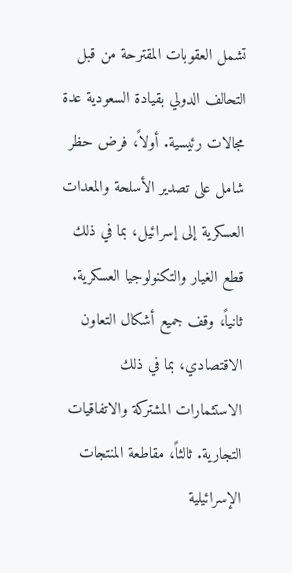تشمل العقوبات المقترحة من قبل التحالف الدولي بقيادة السعودية عدة مجالات رئيسية. أولاً، فرض حظر شامل على تصدير الأسلحة والمعدات العسكرية إلى إسرائيل، بما في ذلك قطع الغيار والتكنولوجيا العسكرية. ثانياً، وقف جميع أشكال التعاون الاقتصادي، بما في ذلك الاستثمارات المشتركة والاتفاقيات التجارية. ثالثاً، مقاطعة المنتجات الإسرائيلية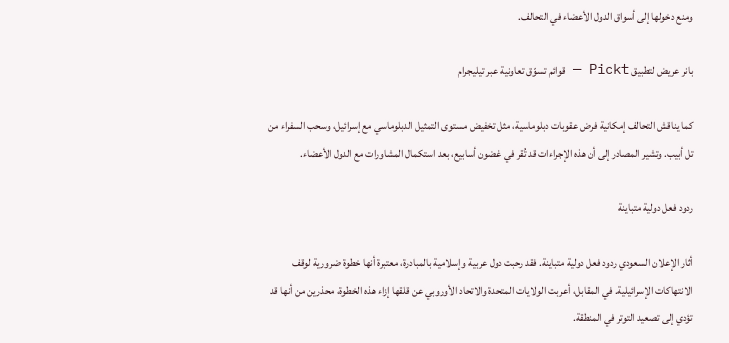ومنع دخولها إلى أسواق الدول الأعضاء في التحالف.

بانر عريض لتطبيق Pickt — قوائم تسوّق تعاونية عبر تيليجرام

كما يناقش التحالف إمكانية فرض عقوبات دبلوماسية، مثل تخفيض مستوى التمثيل الدبلوماسي مع إسرائيل، وسحب السفراء من تل أبيب. وتشير المصادر إلى أن هذه الإجراءات قد تُقر في غضون أسابيع، بعد استكمال المشاورات مع الدول الأعضاء.

ردود فعل دولية متباينة

أثار الإعلان السعودي ردود فعل دولية متباينة. فقد رحبت دول عربية وإسلامية بالمبادرة، معتبرة أنها خطوة ضرورية لوقف الانتهاكات الإسرائيلية. في المقابل، أعربت الولايات المتحدة والاتحاد الأوروبي عن قلقها إزاء هذه الخطوة، محذرين من أنها قد تؤدي إلى تصعيد التوتر في المنطقة.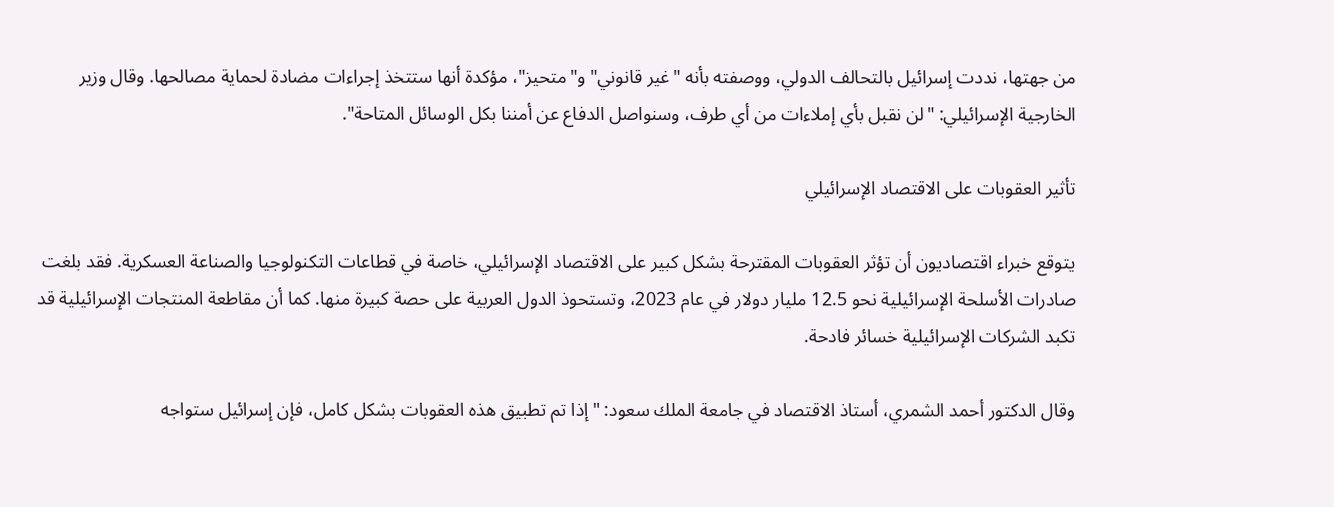من جهتها، نددت إسرائيل بالتحالف الدولي، ووصفته بأنه "غير قانوني" و"متحيز"، مؤكدة أنها ستتخذ إجراءات مضادة لحماية مصالحها. وقال وزير الخارجية الإسرائيلي: "لن نقبل بأي إملاءات من أي طرف، وسنواصل الدفاع عن أمننا بكل الوسائل المتاحة".

تأثير العقوبات على الاقتصاد الإسرائيلي

يتوقع خبراء اقتصاديون أن تؤثر العقوبات المقترحة بشكل كبير على الاقتصاد الإسرائيلي، خاصة في قطاعات التكنولوجيا والصناعة العسكرية. فقد بلغت صادرات الأسلحة الإسرائيلية نحو 12.5 مليار دولار في عام 2023، وتستحوذ الدول العربية على حصة كبيرة منها. كما أن مقاطعة المنتجات الإسرائيلية قد تكبد الشركات الإسرائيلية خسائر فادحة.

وقال الدكتور أحمد الشمري، أستاذ الاقتصاد في جامعة الملك سعود: "إذا تم تطبيق هذه العقوبات بشكل كامل، فإن إسرائيل ستواجه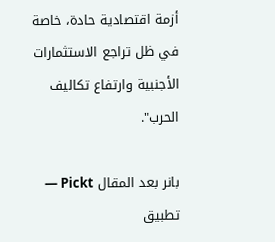أزمة اقتصادية حادة، خاصة في ظل تراجع الاستثمارات الأجنبية وارتفاع تكاليف الحرب".

بانر بعد المقال Pickt — تطبيق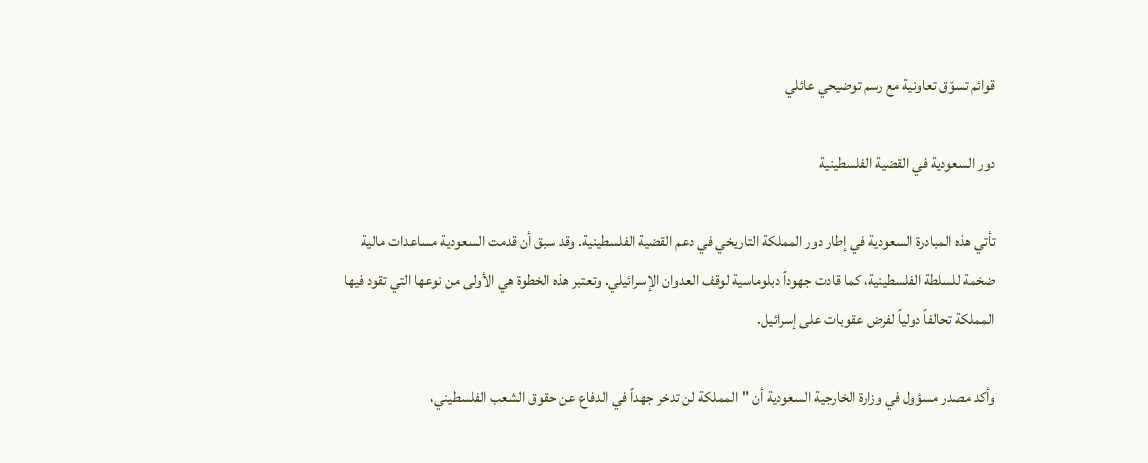قوائم تسوّق تعاونية مع رسم توضيحي عائلي

دور السعودية في القضية الفلسطينية

تأتي هذه المبادرة السعودية في إطار دور المملكة التاريخي في دعم القضية الفلسطينية. وقد سبق أن قدمت السعودية مساعدات مالية ضخمة للسلطة الفلسطينية، كما قادت جهوداً دبلوماسية لوقف العدوان الإسرائيلي. وتعتبر هذه الخطوة هي الأولى من نوعها التي تقود فيها المملكة تحالفاً دولياً لفرض عقوبات على إسرائيل.

وأكد مصدر مسؤول في وزارة الخارجية السعودية أن "المملكة لن تدخر جهداً في الدفاع عن حقوق الشعب الفلسطيني،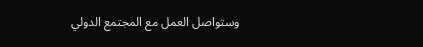وستواصل العمل مع المجتمع الدولي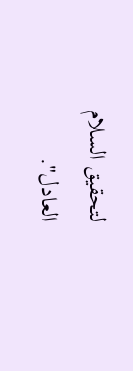لتحقيق السلام العادل".